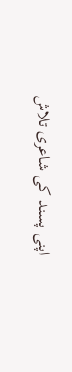اپنی پسند کی شاعری تلاش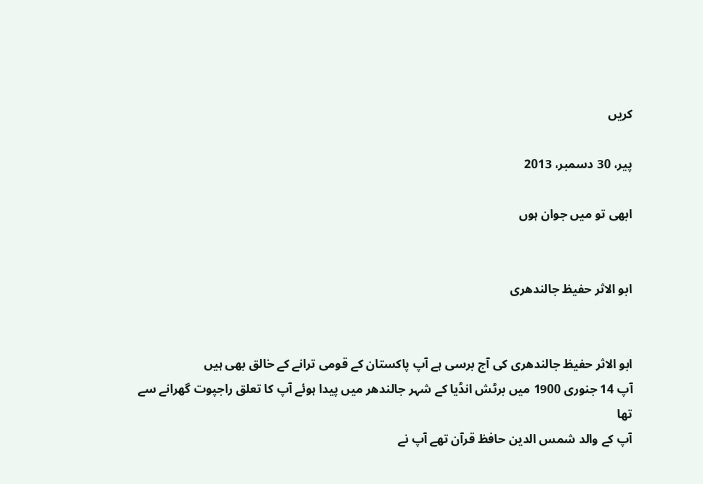کریں

پیر، 30 دسمبر، 2013

ابھی تو میں جوان ہوں


ابو الاثر حفیظ جالندھری


ابو الاثر حفیظ جالندھری كی آج برسی ہے آپ پاكستان كے قومی ترانے كے خالق بھی ہیں
آپ 14 جنوری 1900 میں برٹش انڈیا كے شہر جالندھر میں پیدا ہوئے آپ كا تعلق راجپوت گھرانے سے تھا
آپ كے والد شمس الدین حافظ قرآن تھے آپ نے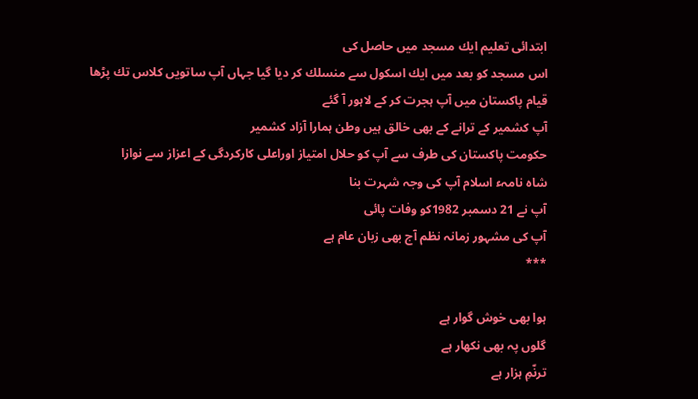ابتدائی تعلیم ایك مسجد میں حاصل كی
اس مسجد كو بعد میں ایك اسكول سے منسلك كر دیا گیا جہاں آپ ساتویں كلاس تك پڑھا
قیام پاكستان میں آپ ہجرت كر كے لاہور آ گئے
آپ كشمیر كے ترانے كے بھی خالق ہیں وطن ہمارا آزاد كشمیر
حكومت پاكستان كی طرف سے آپ كو حلال امتیاز اوراعلی كاركردگی كے اعزاز سے نوازا
شاہ نامہء اسلام آپ كی وجہ شہرت بنا
آپ نے 21 دسمبر 1982كو وفات پائی
آپ كی مشہور زمانہ نظم آج بھی زبان عام ہے
***

ہوا بھی خوش گوار ہے
گلوں پہ بھی نکھار ہے
ترنّمِ ہزار ہے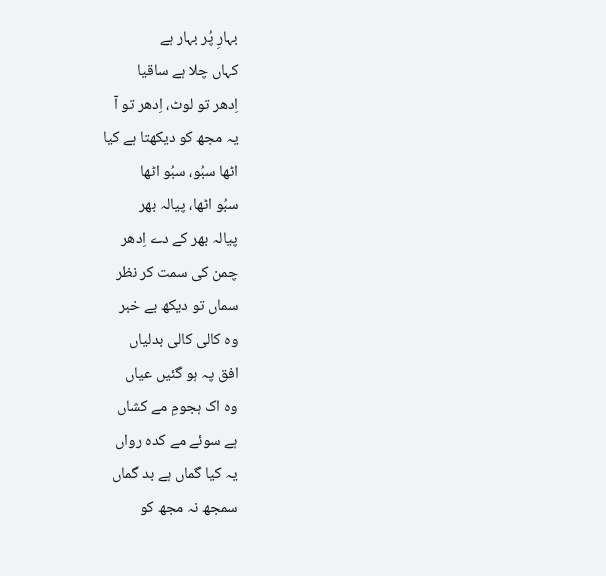بہارِ پُر بہار ہے
کہاں چلا ہے ساقیا
اِدھر تو لوٹ، اِدھر تو آ
یہ مجھ کو دیکھتا ہے کیا
اٹھا سبُو، سبُو اٹھا
سبُو اٹھا، پیالہ بھر
پیالہ بھر کے دے اِدھر
چمن کی سمت کر نظر
سماں تو دیکھ بے خبر
وہ کالی کالی بدلیاں
افق پہ ہو گئیں عیاں
وہ اک ہجومِ مے کشاں
ہے سوئے مے کدہ رواں
یہ کیا گماں ہے بد گماں
سمجھ نہ مجھ کو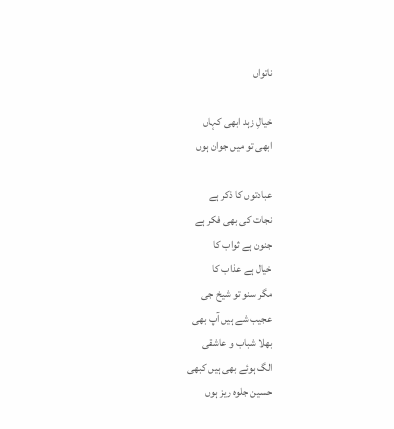ناتواں

خیالِ زہد ابھی کہاں
ابھی تو میں جوان ہوں

عبادتوں کا ذکر ہے
نجات کی بھی فکر ہے
جنون ہے ثواب کا
خیال ہے عذاب کا
مگر سنو تو شیخ جی
عجیب شے ہیں آپ بھی
بھلا شباب و عاشقی
الگ ہوئے بھی ہیں کبھی
حسین جلوہ ریز ہوں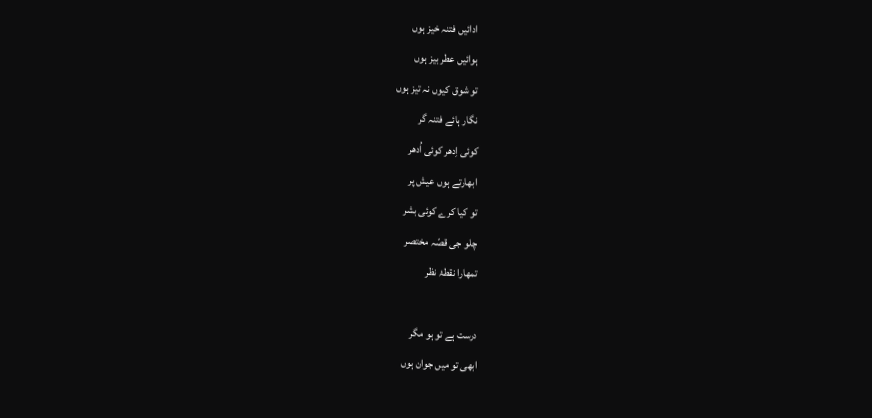ادائیں فتنہ خیز ہوں
ہوائیں عطر بیز ہوں
تو شوق کیوں نہ تیز ہوں
نگار ہائے فتنہ گر
کوئی اِدھر کوئی اُدھر
ابھارتے ہوں عیش پر
تو کیا کرے کوئی بشر
چلو جی قصّہ مختصر
تمھارا نقطۂ نظر

درست ہے تو ہو مگر
ابھی تو میں جوان ہوں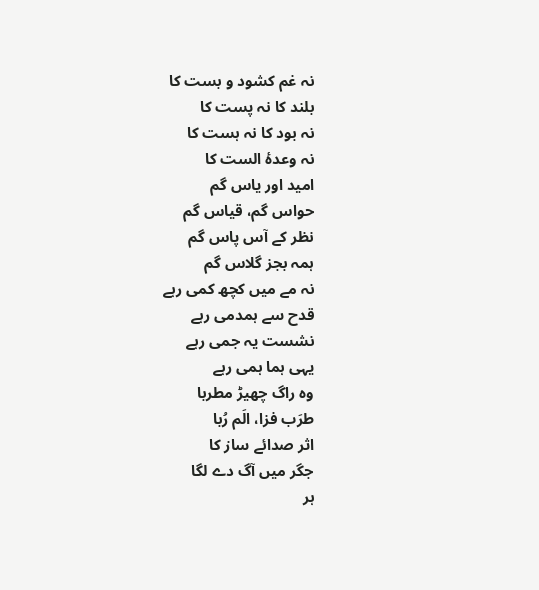نہ غم کشود و بست کا
بلند کا نہ پست کا
نہ بود کا نہ ہست کا
نہ وعدۂ الست کا
امید اور یاس گم
حواس گم، قیاس گم
نظر کے آس پاس گم
ہمہ بجز گلاس گم
نہ مے میں کچھ کمی رہے
قدح سے ہمدمی رہے
نشست یہ جمی رہے
یہی ہما ہمی رہے
وہ راگ چھیڑ مطربا
طرَب فزا، الَم رُبا
اثر صدائے ساز کا
جگر میں آگ دے لگا
ہر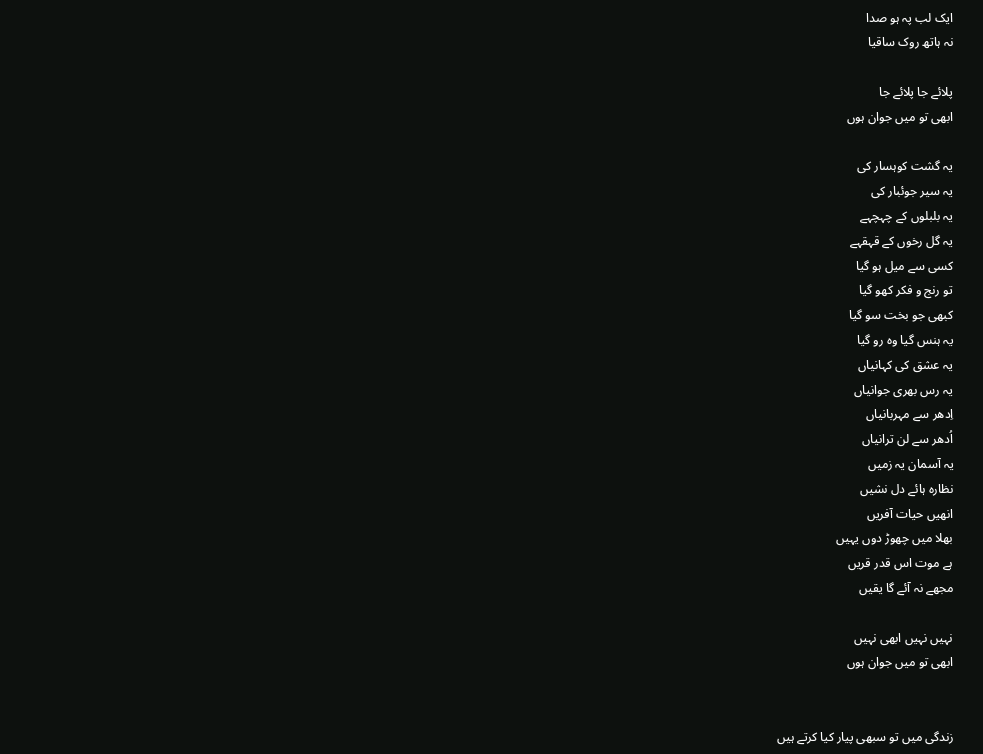ایک لب پہ ہو صدا
نہ ہاتھ روک ساقیا

پلائے جا پلائے جا
ابھی تو میں جوان ہوں

یہ گشت کوہسار کی
یہ سیر جوئبار کی
یہ بلبلوں کے چہچہے
یہ گل رخوں کے قہقہے
کسی سے میل ہو گیا
تو رنج و فکر کھو گیا
کبھی جو بخت سو گیا
یہ ہنس گیا وہ رو گیا
یہ عشق کی کہانیاں
یہ رس بھری جوانیاں
اِدھر سے مہربانیاں
اُدھر سے لن ترانیاں
یہ آسمان یہ زمیں
نظارہ ہائے دل نشیں
انھیں حیات آفریں
بھلا میں چھوڑ دوں یہیں
ہے موت اس قدر قریں
مجھے نہ آئے گا یقیں

نہیں نہیں ابھی نہیں
ابھی تو میں جوان ہوں


زندگی میں تو سبھی پیار کیا کرتے ہیں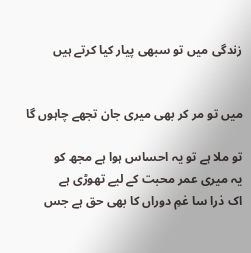زندگی میں تو سبھی پیار کیا کرتے ہیں


میں تو مر کر بھی میری جان تجھے چاہوں گا

تو ملا ہے تو یہ احساس ہوا ہے مجھ کو
یہ میری عمر محبت کے لیے تھوڑی ہے
اک ذرا سا غمِ دوراں کا بھی حق ہے جس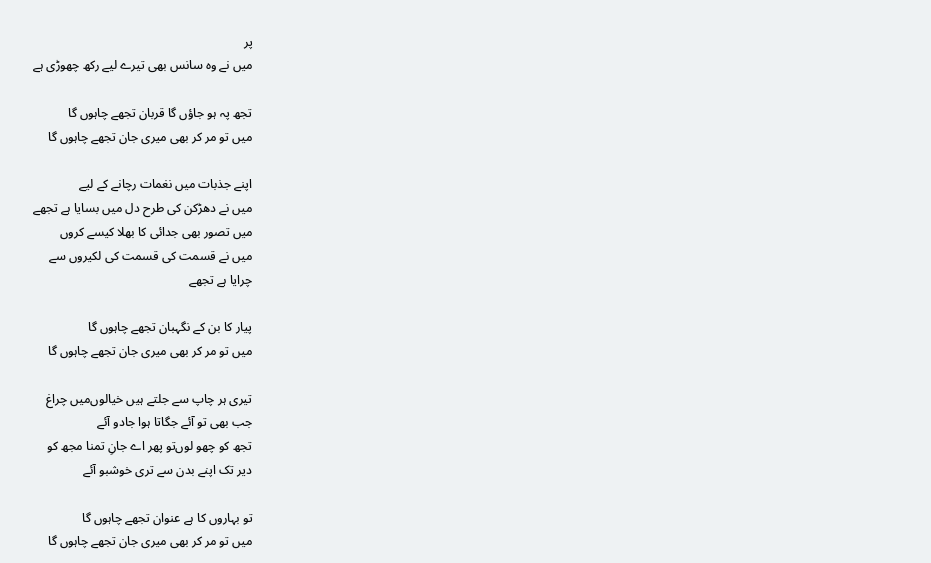پر
میں نے وہ سانس بھی تیرے لیے رکھ چھوڑی ہے

تجھ پہ ہو جاؤں گا قربان تجھے چاہوں گا
میں تو مر کر بھی میری جان تجھے چاہوں گا

اپنے جذبات میں نغمات رچانے کے لیے
میں نے دھڑکن کی طرح دل میں بسایا ہے تجھے
میں تصور بھی جدائی کا بھلا کیسے کروں
میں نے قسمت کی قسمت کی لکیروں‌ سے
چرایا ہے تجھے

پیار کا بن کے نگہبان تجھے چاہوں گا
میں تو مر کر بھی میری جان تجھے چاہوں گا

تیری ہر چاپ سے جلتے ہیں خیالوں‌میں چراغ
جب بھی تو آئے جگاتا ہوا جادو آئے
تجھ کو چھو لوں‌تو پھر اے جانِ تمنا مجھ کو
دیر تک اپنے بدن سے تری خوشبو آئے

تو بہاروں کا ہے عنوان تجھے چاہوں گا
میں تو مر کر بھی میری جان تجھے چاہوں گا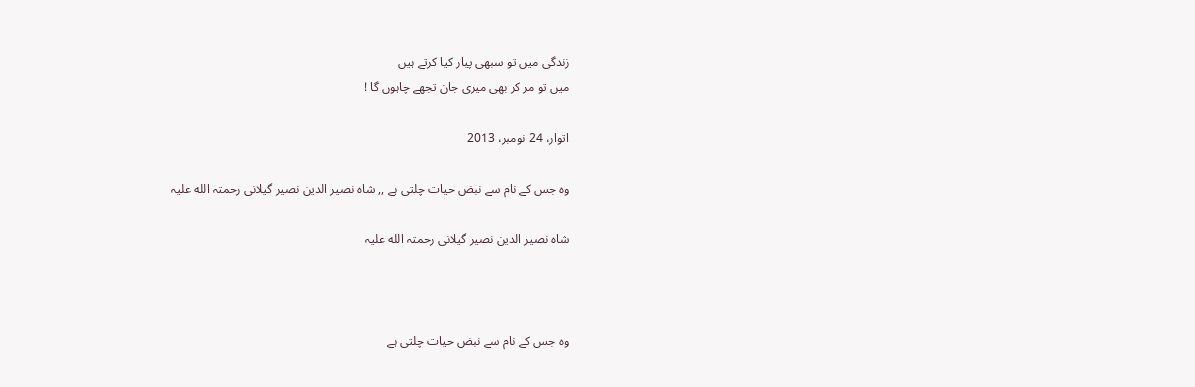زندگی میں تو سبھی پیار کیا کرتے ہیں
میں تو مر کر بھی میری جان تجھے چاہوں گا !

اتوار، 24 نومبر، 2013

وہ جس کے نام سے نبض حیات چلتی ہے ,, شاہ نصیر الدین نصیر گیلانی رحمتہ الله علیہ

شاہ نصیر الدین نصیر گیلانی رحمتہ الله علیہ



وہ جس کے نام سے نبض حیات چلتی ہے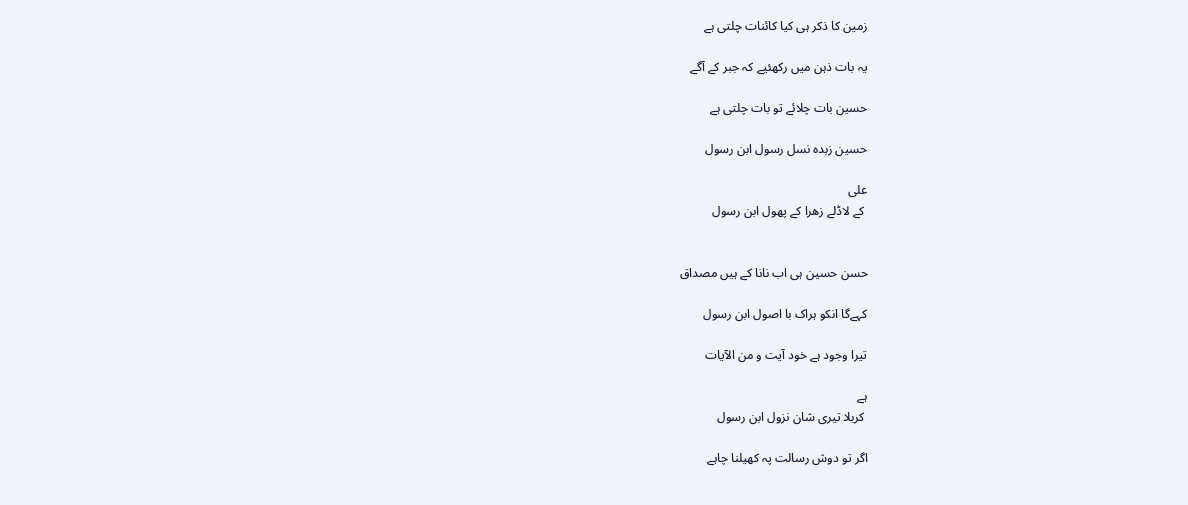زمین کا ذکر ہی کیا کائنات چلتی ہے

یہ بات ذہن میں رکھئیے کہ جبر کے آگے

حسین بات چلائے تو بات چلتی ہے

حسین زبدہ نسل رسول ابن رسول

علی
 کے لاڈلے زھرا کے پھول ابن رسول


حسن حسین ہی اب نانا کے ہیں مصداق

کہےگا انکو ہراک با اصول ابن رسول

تیرا وجود ہے خود آیت و من الآیات

ہے
 کربلا تیری شان نزول ابن رسول

اگر تو دوش رسالت پہ کھیلنا چاہے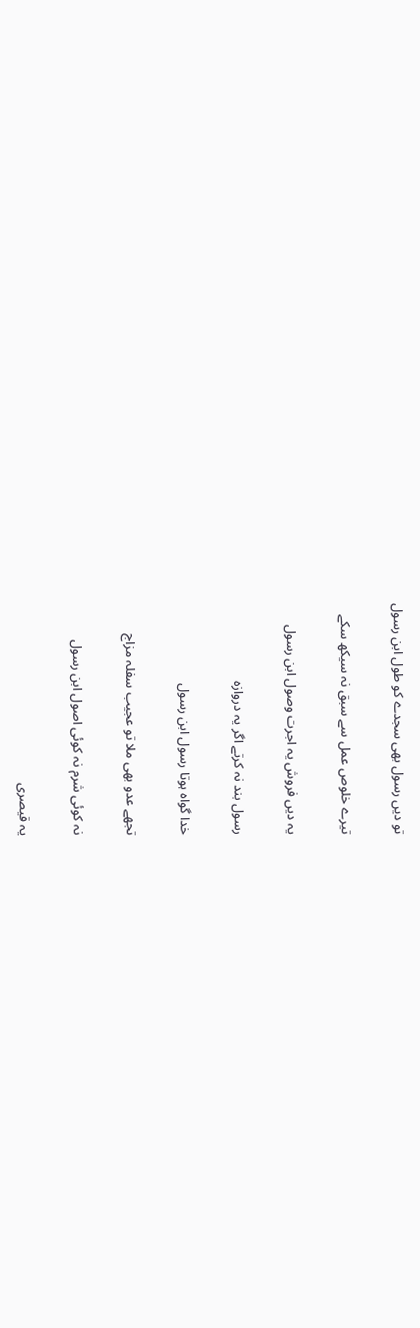تو دیں رسول بھی سجدے کو طول ابن رسول

تیرے خلوص عمل سے سبق نہ سیکھ سکے

یہ دیں فروش یہ اجرت وصول ابن رسول

رسول بند نہ کرتے اگر یہ دروازہ

خدا گواہ ہوتا رسول ابن رسول

تجھے عدو بھی ملا تو عجیب سفلہ مزاج

نہ کوئی شرم نہ کوئی اصول ابن رسول

یہ قیصری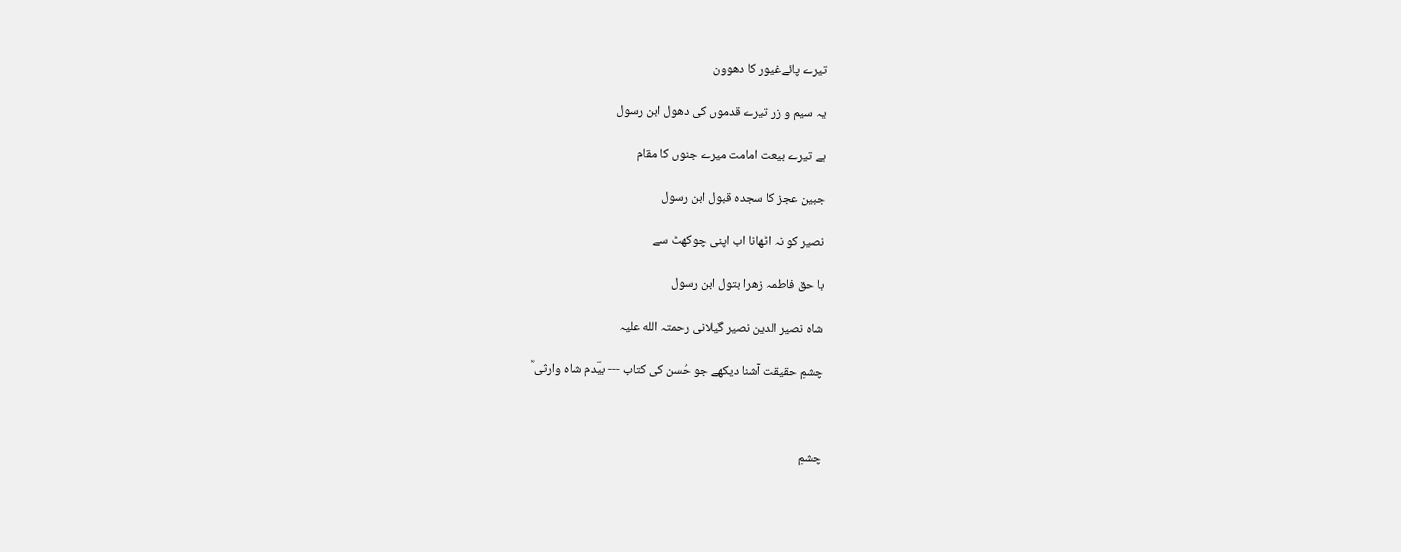تیرے پائےغیور کا دھوون

یہ سیم و زر تیرے قدموں کی دھول ابن رسول

ہے تیرے بیعت امامت میرے جنوں کا مقام

جبین عجز کا سجدہ قبول ابن رسول

نصیر کو نہ اٹھانا اب اپنی چوکھٹ سے

با حق فاطمہ زھرا بتول ابن رسول

شاہ نصیر الدین نصیر گیلانی رحمتہ الله علیہ

چشمِ حقیقت آشنا دیکھے جو حُسن کی کتاب --- بیؔدم شاہ وارثی ؒ



چشمِ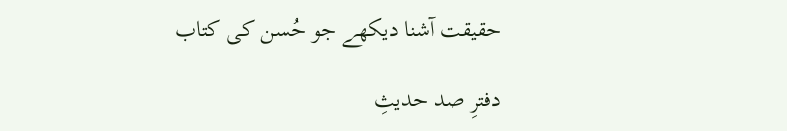حقیقت آشنا دیکھے جو حُسن کی کتاب

دفترِ صد حدیثِ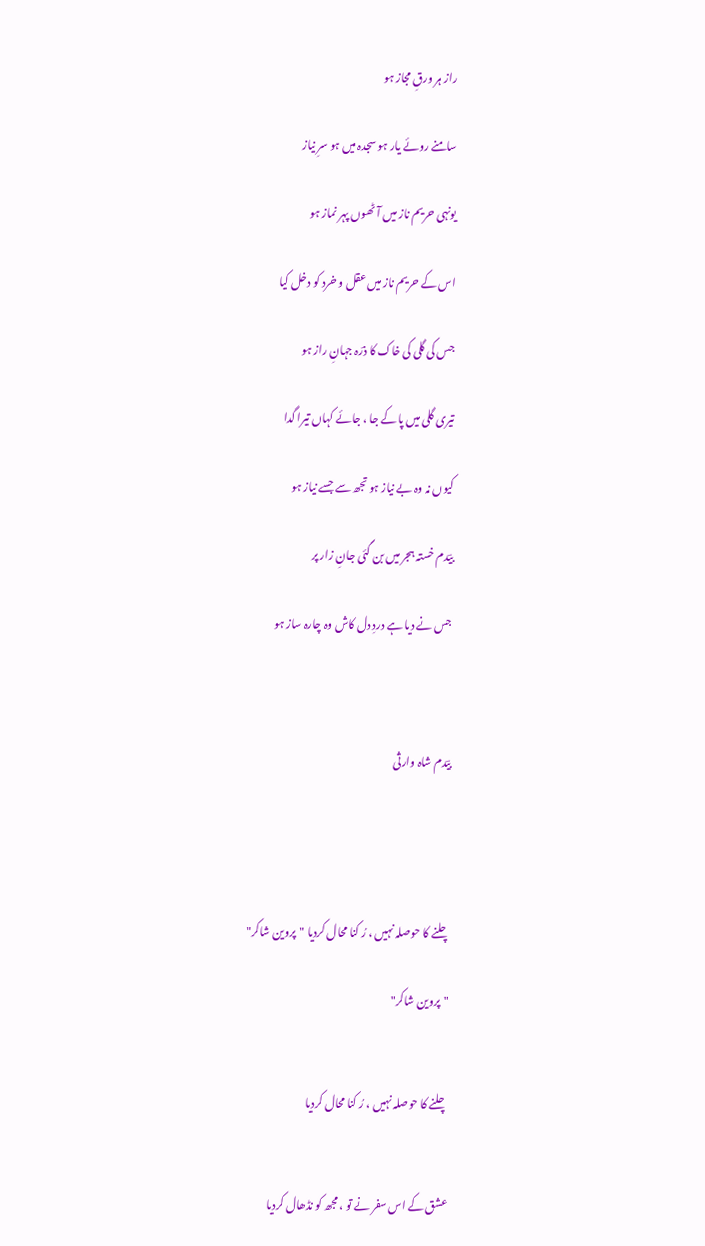راز ہر ورقِ مجاز ہو

سامنے روئے یار ہو سجدہ میں ہو سرِ نیاز

یونہی حریم ناز میں آٹھوں پہر نماز ہو

اس کے حریم ناز میں عقل و خرد کو دخل کیا

جس کی گلی کی خاک کا ذرّہ جہانِ راز ہو

تیری گلی میں پا کے جا ، جائے کہاں تیرا گدا

کیوں نہ وہ بے نیاز ہو تجھ سے جسے نیاز ہو

بیؔدم خستہ ہجر میں بن گئی جانِ زار پر

جس نے دیا ہے دردِ دل کاش وہ چارہ ساز ہو



بیؔدم شاہ وارثی




چلنے کا حوصلہ نہیں ، رُ کنا محال کردیا "پروین شاکر"

"پروین شاکر"


چلنے کا حوصلہ نہیں ، رُ کنا محال کردیا


عشق کے اس سفر نے تو ، مجھ کو نڈھال کردیا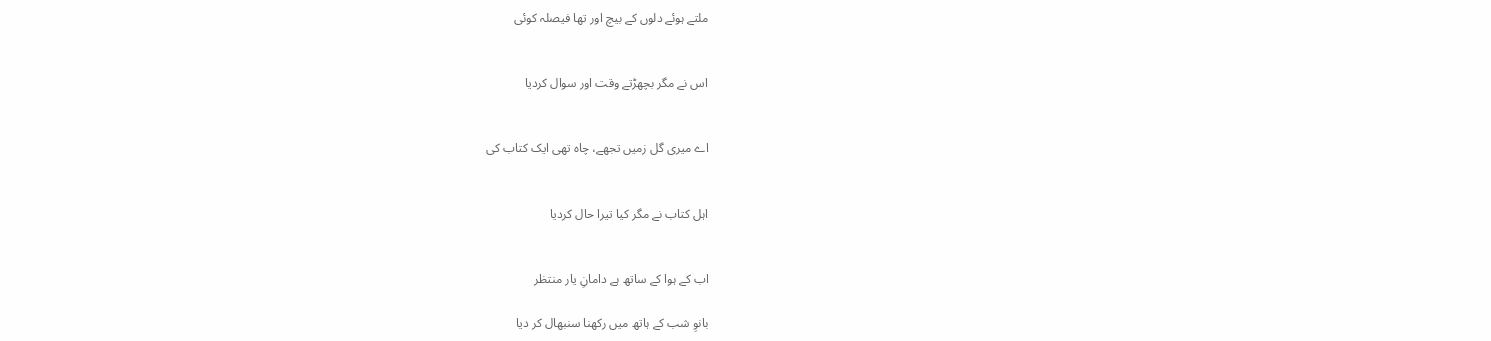ملتے ہوئے دلوں کے بیچ اور تھا فیصلہ کوئی


اس نے مگر بچھڑتے وقت اور سوال کردیا


اے میری گل زمیں تجھے، چاہ تھی ایک کتاب کی


اہل کتاب نے مگر کیا تیرا حال کردیا


اب کے ہوا کے ساتھ ہے دامانِ یار منتظر

بانوِ شب کے ہاتھ میں رکھنا سنبھال کر دیا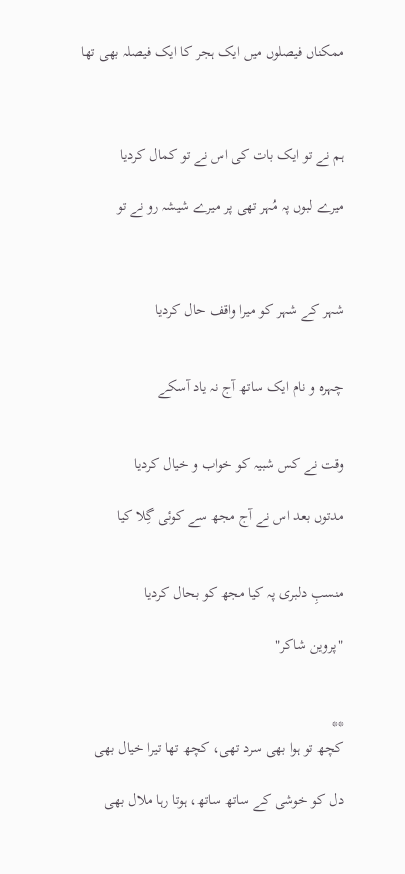ممکناں فیصلوں میں ایک ہجر کا ایک فیصلہ بھی تھا



ہم نے تو ایک بات کی اس نے تو کمال کردیا

میرے لبوں پہ مُہر تھی پر میرے شیشہ رو نے تو



شہر کے شہر کو میرا واقف حال کردیا


چہرہ و نام ایک ساتھ آج نہ یاد آسکے


وقت نے کس شبیہ کو خواب و خیال کردیا

مدتوں بعد اس نے آج مجھ سے کوئی گِلا کیا


منسبِ دلبری پہ کیا مجھ کو بحال کردیا

"پروین شاکر"


**
کچھ تو ہوا بھی سرد تھی، کچھ تھا تیرا خیال بھی

دل کو خوشی کے ساتھ ساتھ، ہوتا رہا ملال بھی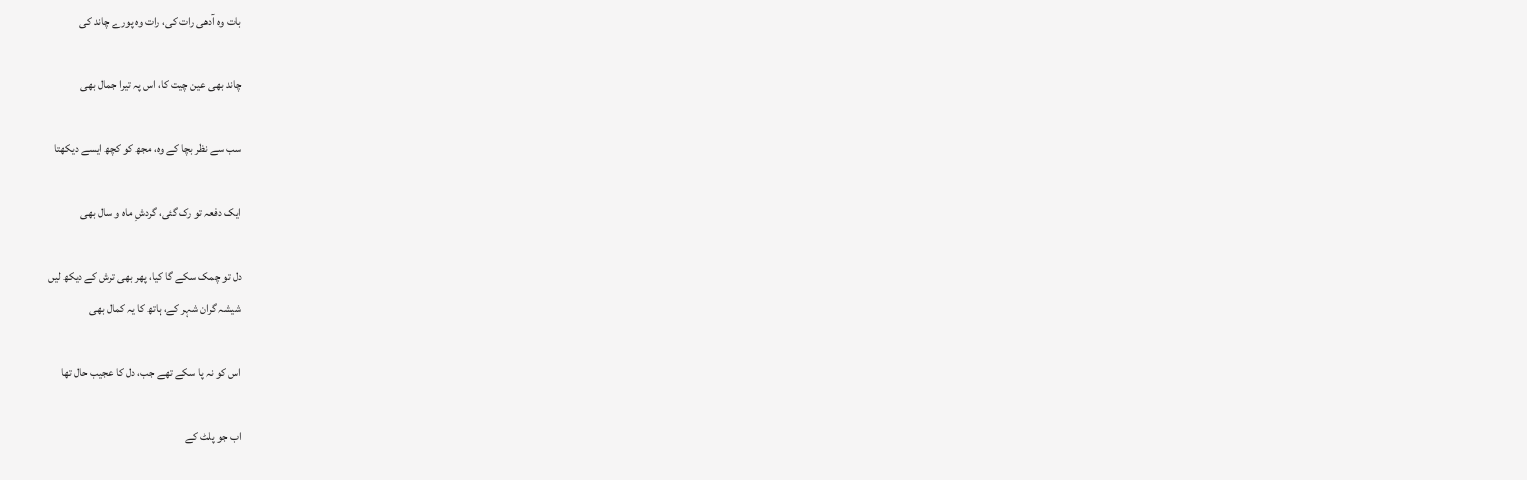بات وہ آدھی رات کی، رات وہ پورے چاند کی

چاند بھی عین چیت کا، اس پہ تیرا جمال بھی

سب سے نظر بچا کے وہ، مجھ کو کچھ ایسے دیکھتا

ایک دفعہ تو رک گئی، گردشِ ماہ و سال بھی

دل تو چمک سکے گا کیا، پھر بھی ترش کے دیکھ لیں
شیشہ گران شہر کے، ہاتھ کا یہ کمال بھی

اس کو نہ پا سکے تھے جب، دل کا عجیب حال تھا

اب جو پلٹ کے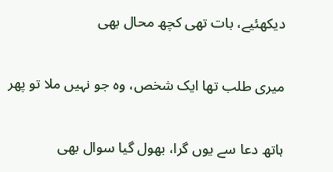دیکھئیے، بات تھی کچھ محال بھی

میری طلب تھا ایک شخص، وہ جو نہیں ملا تو پھر

ہاتھ دعا سے یوں گرا، بھول گیا سوال بھی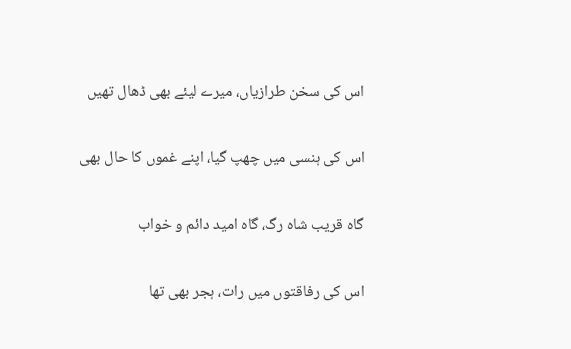اس کی سخن طرازیاں، میرے لیئے بھی ڈھال تھیں

اس کی ہنسی میں چھپ گیا، اپنے غموں کا حال بھی

گاہ قریب شاہ رگ، گاہ امید دائم و خواب

اس کی رفاقتوں میں رات، ہجر بھی تھا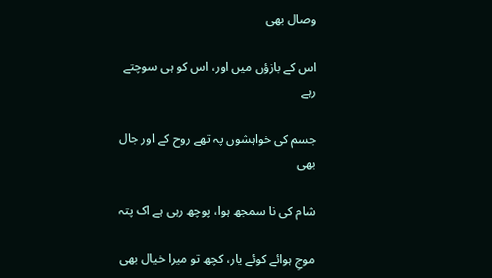وصال بھی

اس کے بازؤں میں اور، اس کو ہی سوچتے رہے

جسم کی خواہشوں پہ تھے روح کے اور جال بھی

شام کی نا سمجھ ہوا، پوچھ رہی ہے اک پتہ

موجِ ہوائے کوئے یار، کچھ تو میرا خیال بھی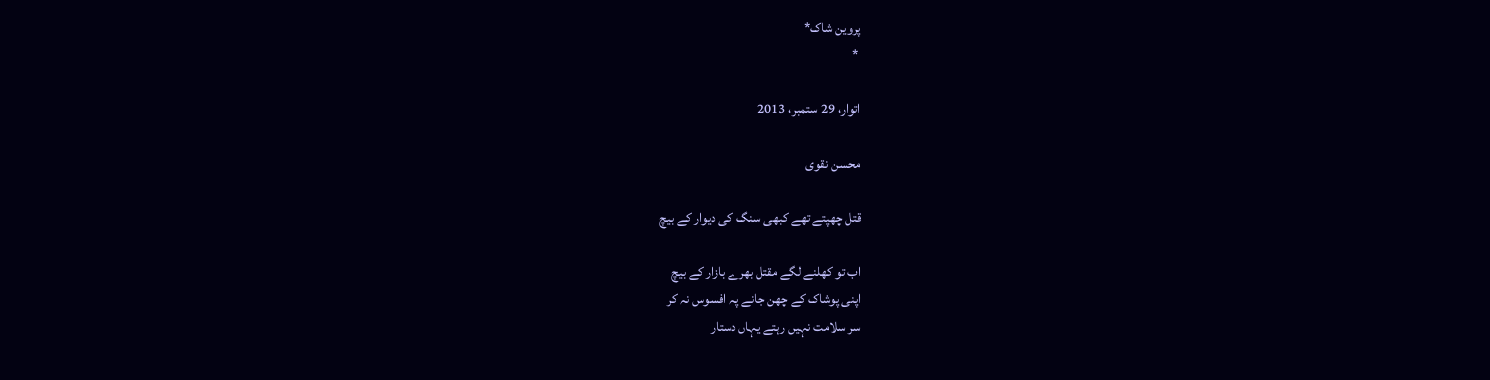پروین شاک*
 *

اتوار، 29 ستمبر، 2013

محسن نقوی

قتل چھپتے تھے کبھی سنگ کی دیوار کے بیچ

اب تو کھلنے لگے مقتل بھرے بازار کے بیچ
اپنی پوشاک کے چھن جانے پہ افسوس نہ کر
سر سلامت نہیں رہتے یہاں دستار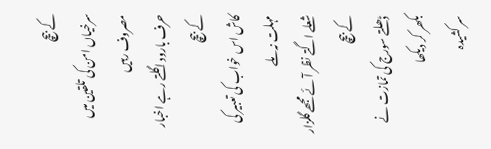کے بیچ
سرخیاں امن کی تلقین میں مصروف رہیں
حرف بارود اگلتے رہے اخبار کے بیچ
کاش اس خواب کی تعبیر کی مہلت نہ ملے
شعلے اگتے نظر آئے مجھے گلزار کے بیچ
ڈھلتے سورج کی تمازت نے بکھر کر دیکھا
سر کشیدہ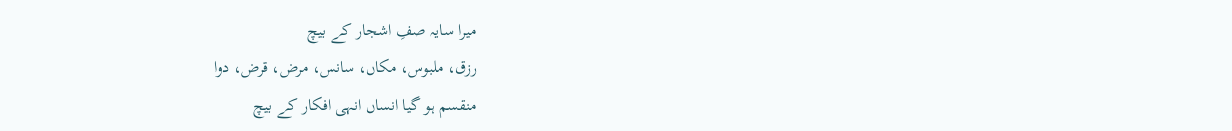میرا سایہ صفِ اشجار کے بیچ
رزق، ملبوس، مکاں، سانس، مرض، قرض، دوا
منقسم ہو گیا انساں انہی افکار کے بیچ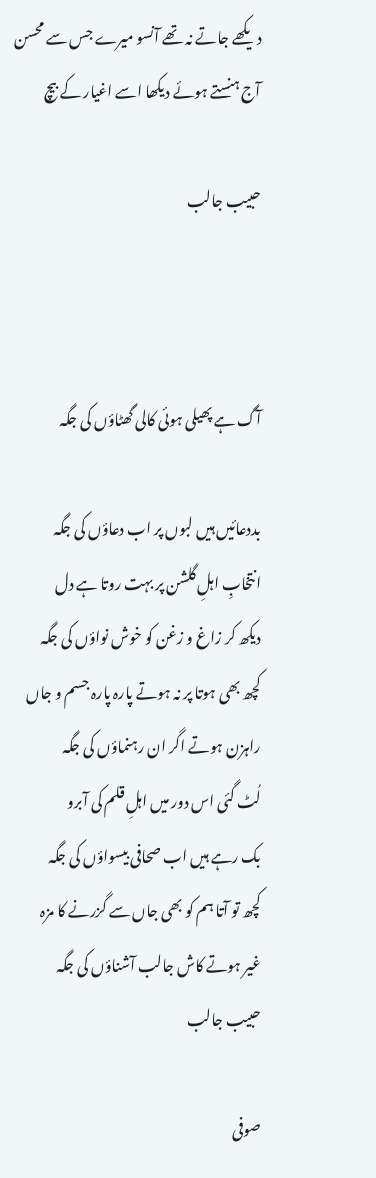دیکھے جاتے نہ تھے آنسو میرے جس سے محسن
آج ہنستے ہوئے دیکھا اسے اغیار کے بیچ

حبیب جالب



آگ ہے پھیلی ہوئی کالی گھٹاؤں کی جگہ

بددعائیں ہیں لبوں پر اب دعاؤں کی جگہ
انتخابِ اہلِ گلشن پر بہت روتا ہے دل
دیکھ کر زاغ و زغن کو خوش نواؤں کی جگہ
کچھ بھی ہوتا پر نہ ہوتے پارہ پارہ جسم و جاں
راہزن ہوتے اگر ان رہنماؤں کی جگہ
لُٹ گئی اس دور میں اہلِ قلم کی آبرو
بک رہے ہیں اب صحافی بیسواؤں کی جگہ
کچھ تو آتا ہم کو بھی جاں سے گزرنے کا مزہ
غیر ہوتے کاش جالب آشناؤں کی جگہ
حبیب جالب

صوفی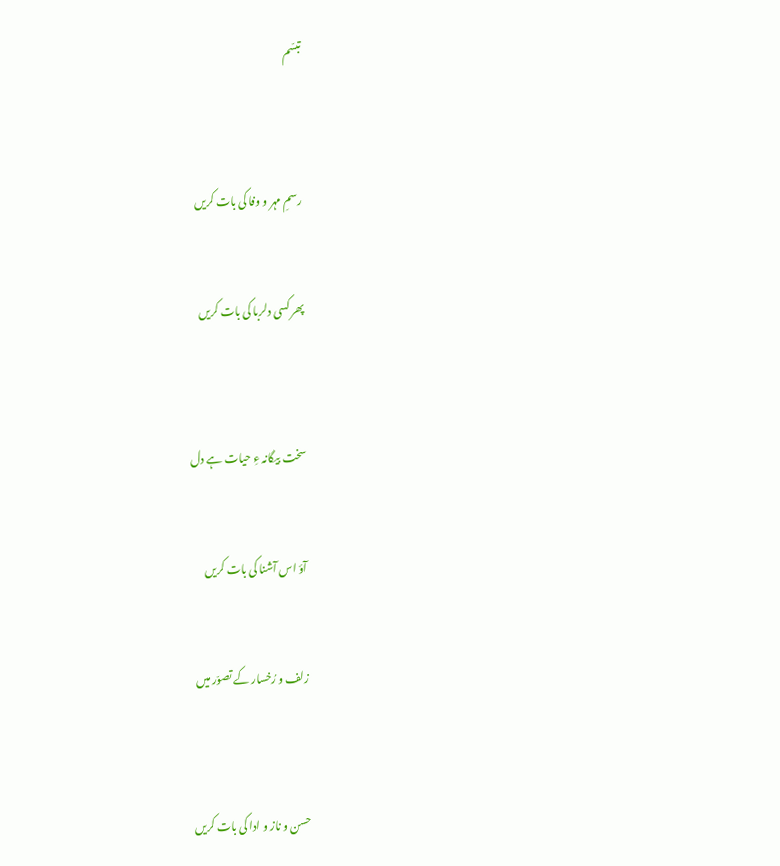تبسّم



رسمِ مہر و وفا کی بات کریں


پھر کسی دلربا کی بات کریں



سخت بیگانہ ءِ حیات ہے دل


آؤ اس آشنا کی بات کریں


زلف و رُخسار کے تصوّر میں



حسن و ناز و ادا کی بات کریں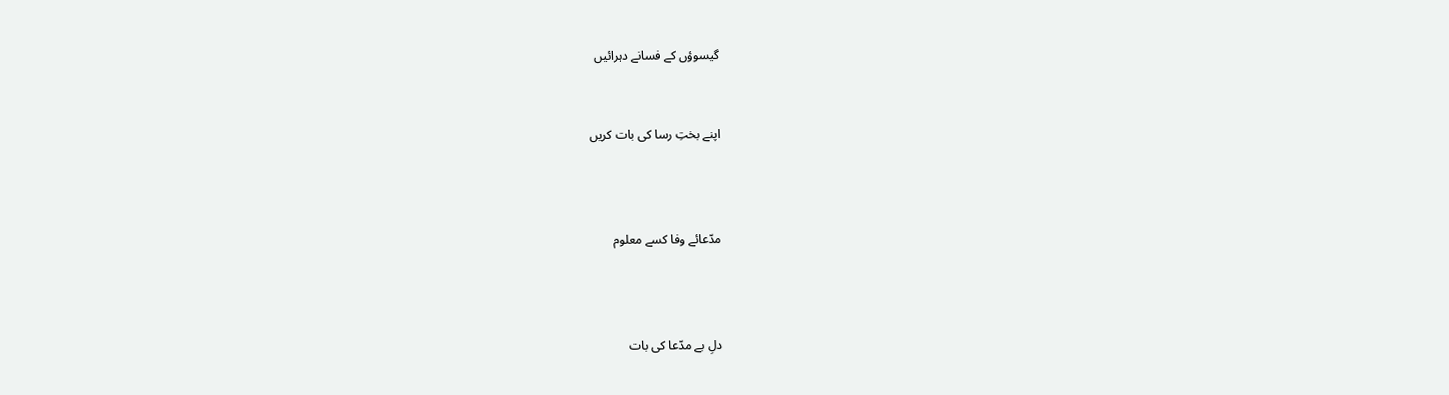گیسوؤں کے فسانے دہرائیں


اپنے بختِ رسا کی بات کریں



مدّعائے وفا کسے معلوم



دلِ بے مدّعا کی بات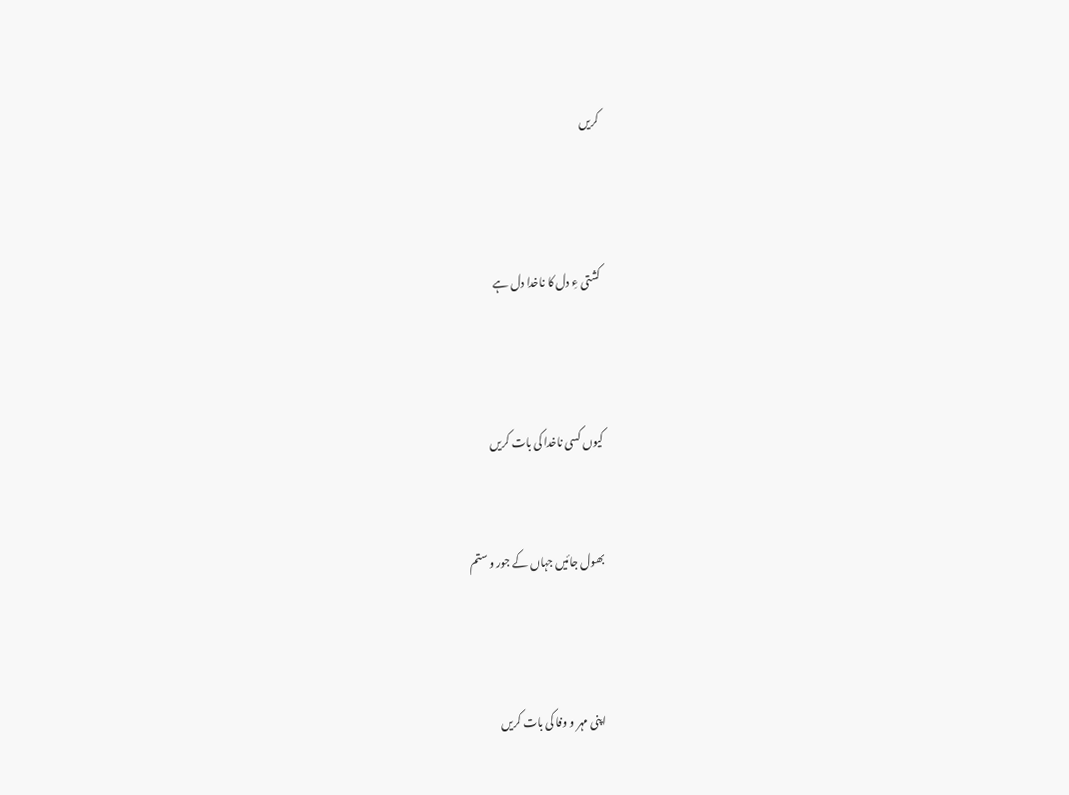کریں



کشتی ءِ دل کا ناخدا دل ہے



کیوں کسی ناخدا کی بات کریں


بھول جائیں جہاں کے جور و ستم



اپنی مہر و وفا کی بات کریں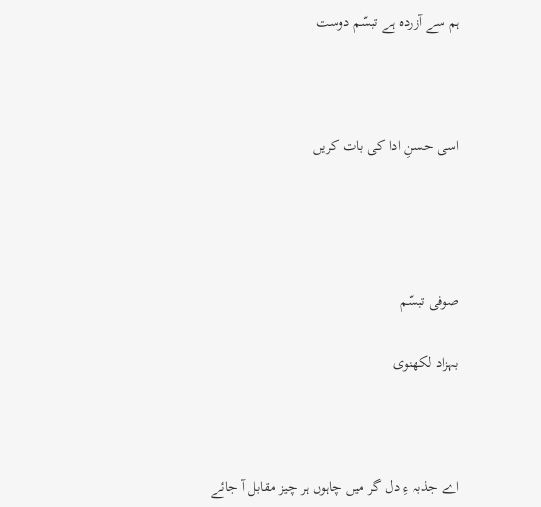ہم سے آزردہ ہے تبسّم دوست



اسی حسنِ ادا کی بات کریں




صوفی تبسّم

بہزاد لکھنوی



اے جذبہ ءِ دل گر میں چاہوں ہر چیز مقابل آ جائے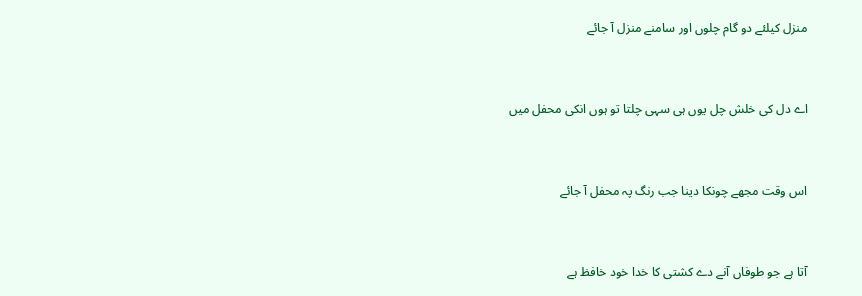منزل کیلئے دو گام چلوں اور سامنے منزل آ جائے



اے دل کی خلش چل یوں ہی سہی چلتا تو ہوں انکی محفل میں



اس وقت مجھے چونکا دینا جب رنگ پہ محفل آ جائے



آتا ہے جو طوفاں آنے دے کشتی کا خدا خود خافظ ہے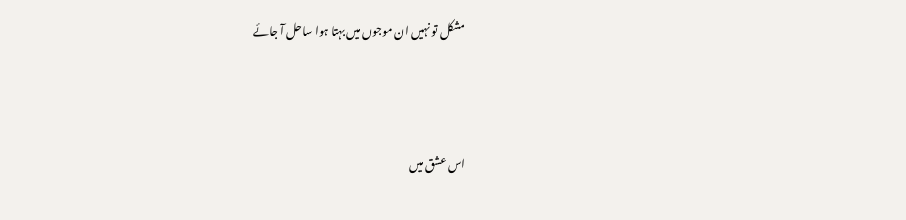مشکل تو نہیں ان موجوں میں بہتا ہوا ساحل آ جائے



اس عشق میں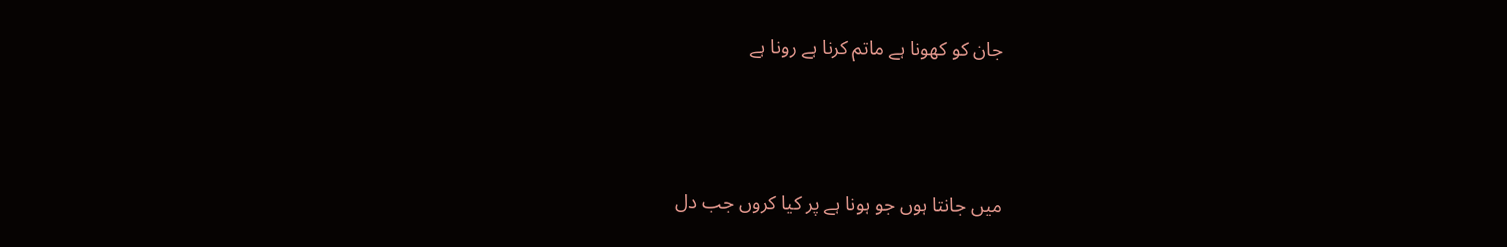جان کو کھونا ہے ماتم کرنا ہے رونا ہے



میں جانتا ہوں جو ہونا ہے پر کیا کروں جب دل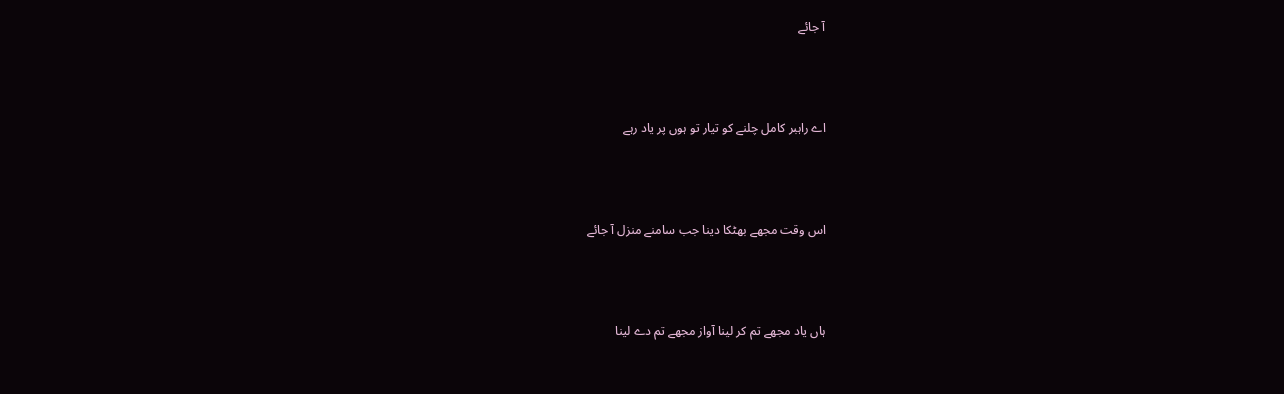آ جائے



اے راہبر کامل چلنے کو تیار تو ہوں پر یاد رہے



اس وقت مجھے بھٹکا دینا جب سامنے منزل آ جائے



ہاں یاد مجھے تم کر لینا آواز مجھے تم دے لینا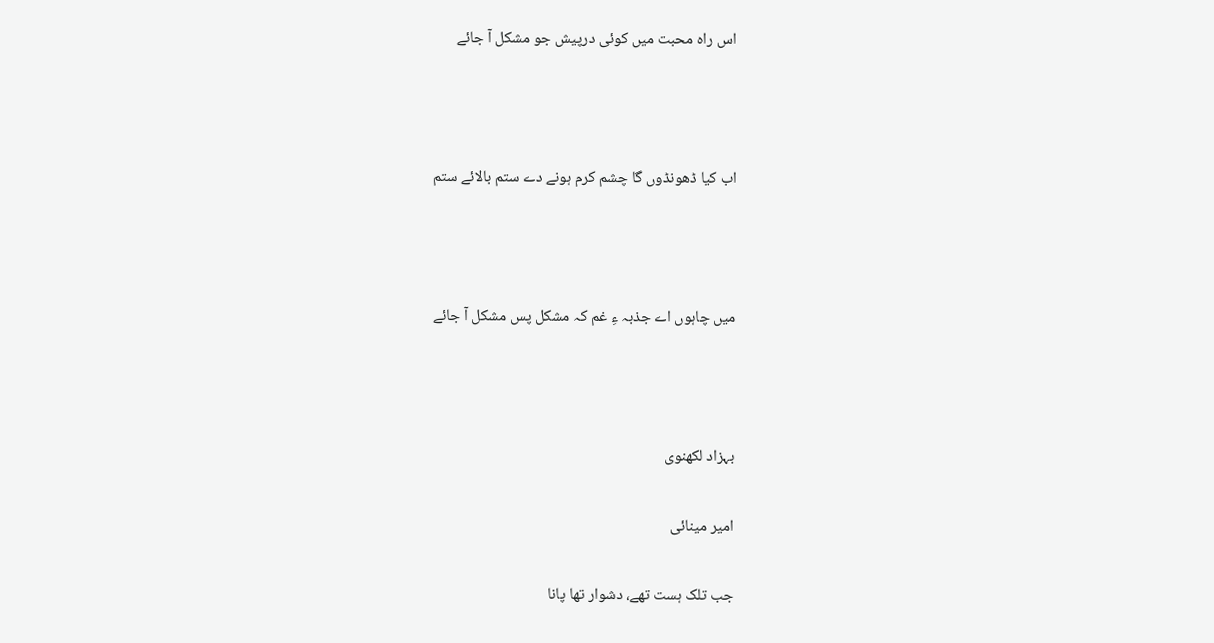اس راہ محبت میں کوئی درپیش جو مشکل آ جائے



اب کیا ڈھونڈوں گا چشم کرم ہونے دے ستم بالائے ستم



میں چاہوں اے جذبہ ءِ غم کہ مشکل پس مشکل آ جائے



بہزاد لکھنوی

امیر مینائی

جب تلک ہست تھے، دشوار تھا پانا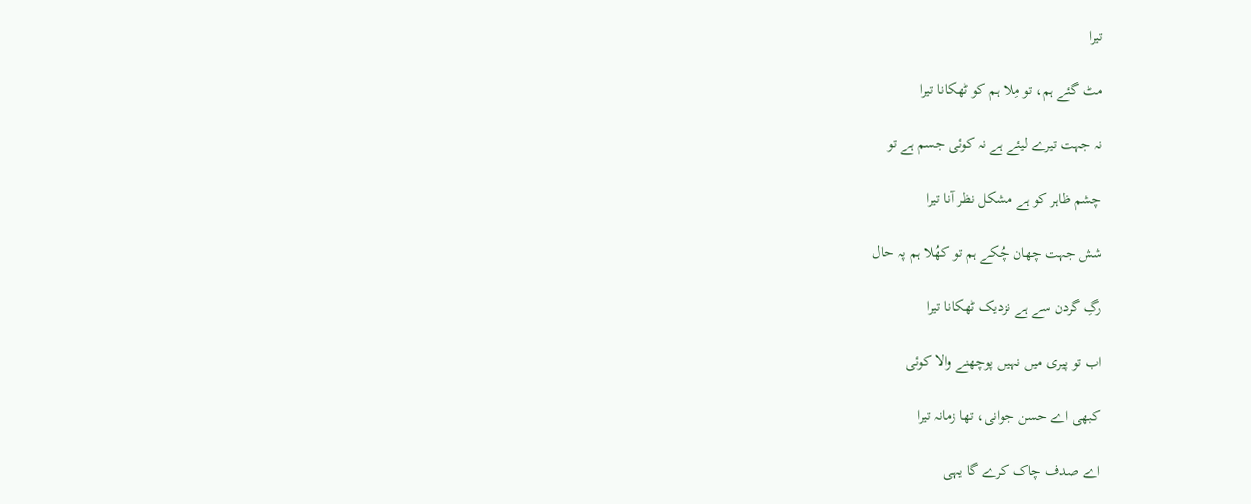تیرا

مٹ گئے ہم، تو مِلا ہم کو ٹھکانا تیرا

نہ جہت تیرے لیئے ہے نہ کوئی جسم ہے تو

چشم ظاہر کو ہے مشکل نظر آنا تیرا

شش جہت چھان چُکے ہم تو کھُلا ہم پہ حال

رگِ گردن سے ہے نزدیک ٹھکانا تیرا

اب تو پیری میں نہیں پوچھنے والا کوئی

کبھی اے حسن جوانی، تھا زمانہ تیرا

اے صدف چاک کرے گا یہی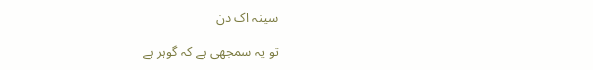سینہ اک دن

تو یہ سمجھی ہے کہ گوہر ہے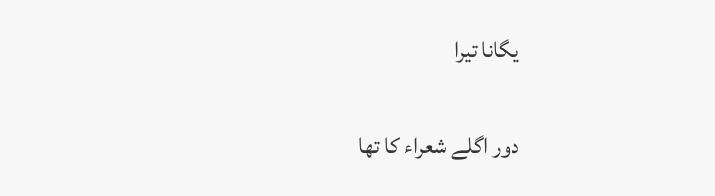یگانا تیرا

دور اگلے شعراء کا تھا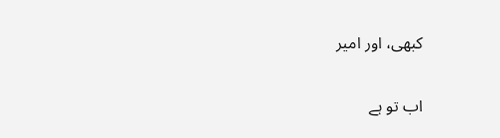کبھی، اور امیر

اب تو ہے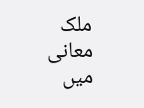ملک معانی میں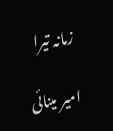زمانہ تیرا

امیر مینائی